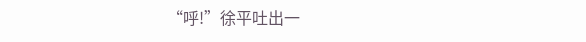“呼!”徐平吐出一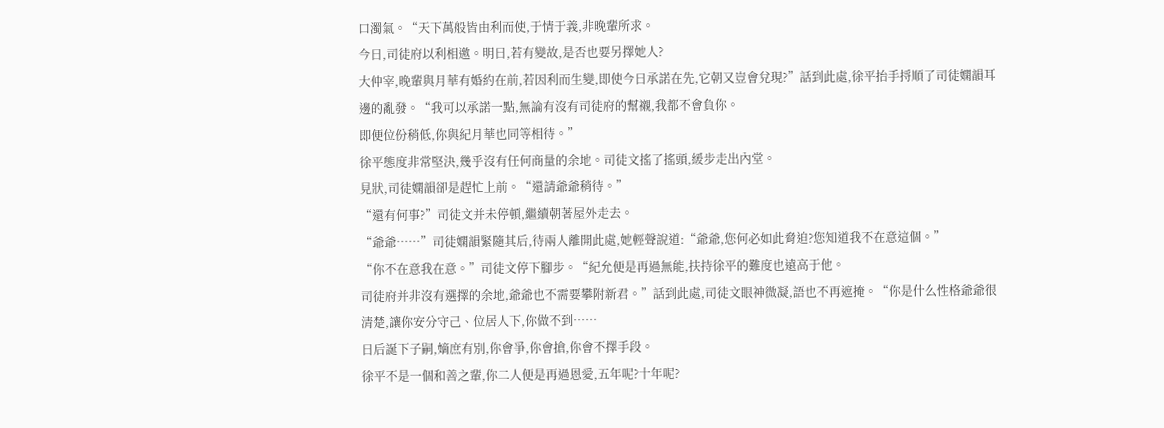口濁氣。“天下萬般皆由利而使,于情于義,非晚輩所求。
今日,司徒府以利相邀。明日,若有變故,是否也要另擇她人?
大仲宰,晚輩與月華有婚約在前,若因利而生變,即使今日承諾在先,它朝又豈會兌現?”話到此處,徐平抬手捋順了司徒嫻韻耳邊的亂發。“我可以承諾一點,無論有沒有司徒府的幫襯,我都不會負你。
即便位份稍低,你與紀月華也同等相待。”
徐平態度非常堅決,幾乎沒有任何商量的余地。司徒文搖了搖頭,緩步走出內堂。
見狀,司徒嫻韻卻是趕忙上前。“還請爺爺稍待。”
“還有何事?”司徒文并未停頓,繼續朝著屋外走去。
“爺爺……”司徒嫻韻緊隨其后,待兩人離開此處,她輕聲說道:“爺爺,您何必如此脅迫?您知道我不在意這個。”
“你不在意我在意。”司徒文停下腳步。“紀允便是再過無能,扶持徐平的難度也遠高于他。
司徒府并非沒有選擇的余地,爺爺也不需要攀附新君。”話到此處,司徒文眼神微凝,語也不再遮掩。“你是什么性格爺爺很清楚,讓你安分守己、位居人下,你做不到……
日后誕下子嗣,嫡庶有別,你會爭,你會搶,你會不擇手段。
徐平不是一個和善之輩,你二人便是再過恩愛,五年呢?十年呢?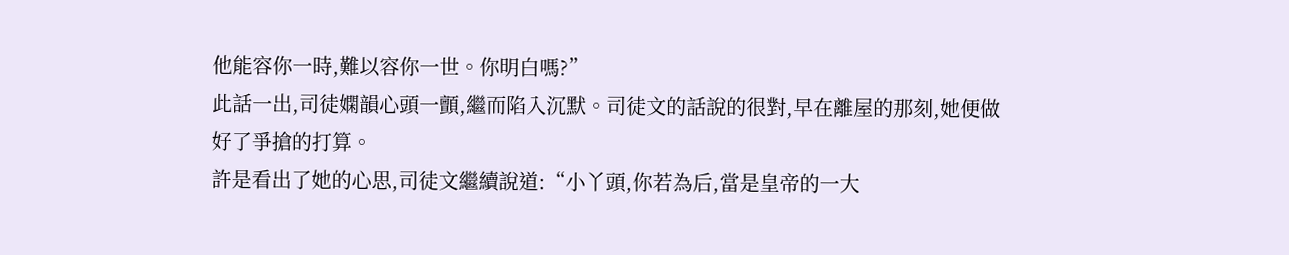他能容你一時,難以容你一世。你明白嗎?”
此話一出,司徒嫻韻心頭一顫,繼而陷入沉默。司徒文的話說的很對,早在離屋的那刻,她便做好了爭搶的打算。
許是看出了她的心思,司徒文繼續說道:“小丫頭,你若為后,當是皇帝的一大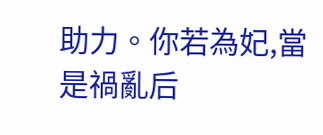助力。你若為妃,當是禍亂后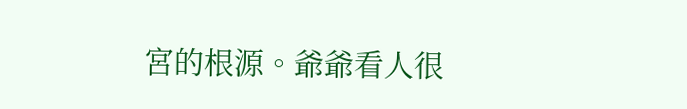宮的根源。爺爺看人很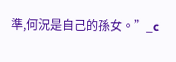準,何況是自己的孫女。”_c